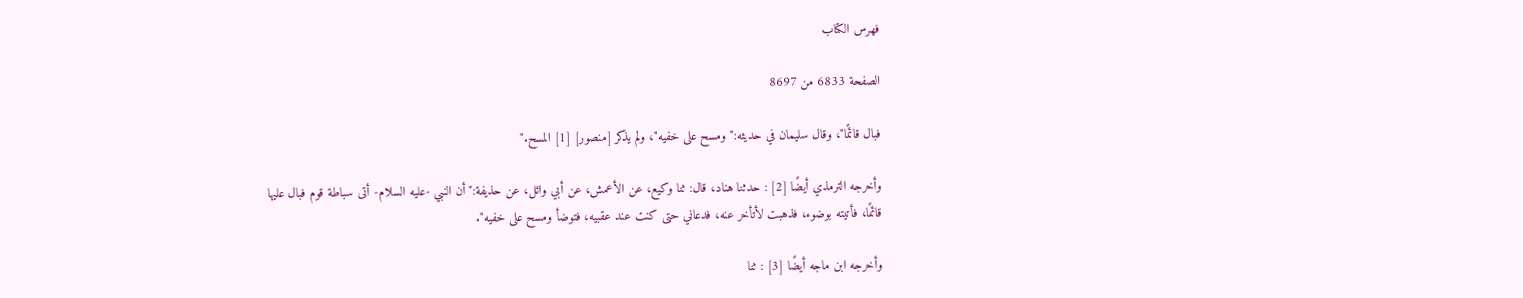فهرس الكتاب

الصفحة 6833 من 8697

فبال قائمًا"، وقال سليمان في حديثه:"ومسح على خفيه"، ولم يذكر [منصور] [1] المسح."

وأخرجه الترمذي أيضًا [2] : حدثنا هناد، قال: ثنا وكيع، عن الأعمش، عن أبي وائل، عن حذيفة:"أن النبي -عليه السلام- أتى سباطة قوم فبال عليها قائمًا، فأتيته بوضوء، فذهبت لأتأخر عنه، فدعاني حتى كنت عند عقبيه، فتوضأ ومسح على خفيه".

وأخرجه ابن ماجه أيضًا [3] : ثنا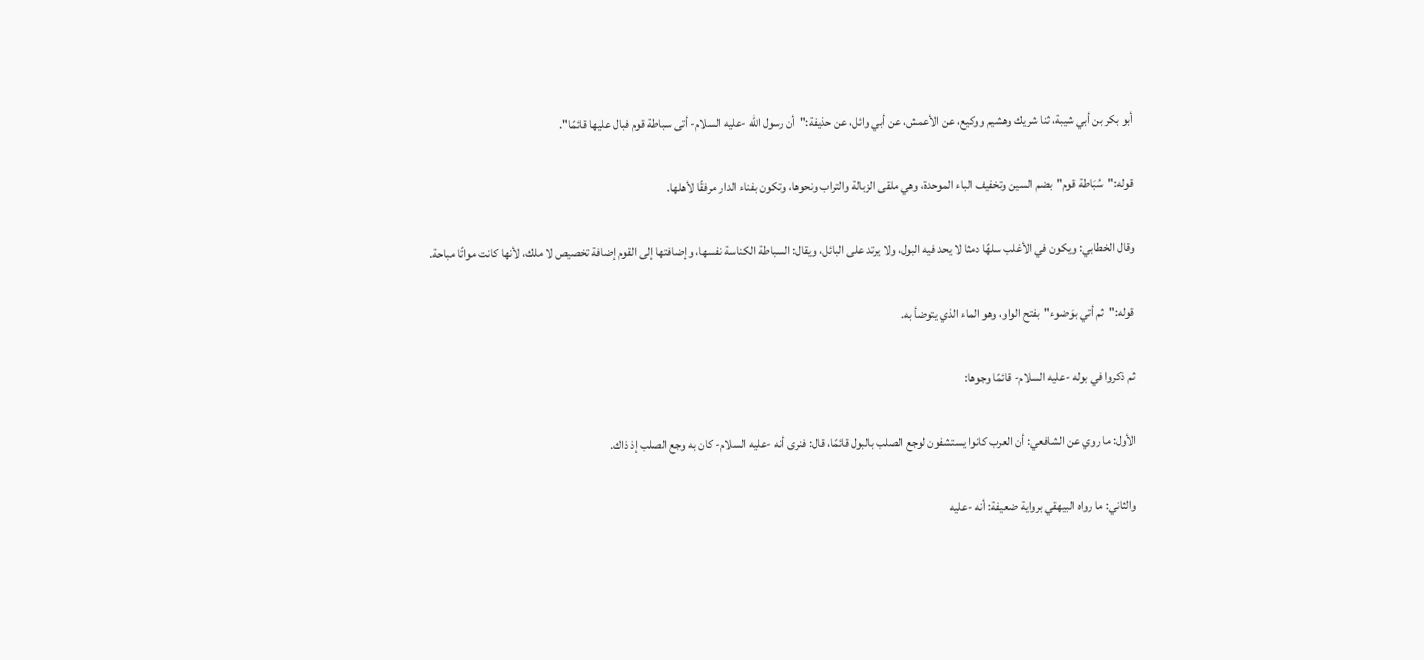أبو بكر بن أبي شيبة، ثنا شريك وهشيم ووكيع، عن الأعمش، عن أبي وائل، عن حذيفة:"أن رسول الله -عليه السلام- أتى سباطة قوم فبال عليها قائمًا".

قوله:"سُبَاطة قوم"بضم السين وتخفيف الباء الموحدة، وهي ملقى الزبالة والتراب ونحوها، وتكون بفناء الدار مرفقًا لأهلها.

وقال الخطابي: ويكون في الأغلب سلهًا دمثا لا يحد فيه البول، ولا يرتد على البائل، ويقال: السباطة الكناسة نفسها، وإضافتها إلى القوم إضافة تخصيص لا ملك، لأنها كانت مواتًا مباحة.

قوله:"ثم أتي بوَضوء"بفتح الواو، وهو الماء الذي يتوضأ به.

ثم ذكروا في بوله -عليه السلام- قائمًا وجوها:

الأول: ما روي عن الشافعي: أن العرب كانوا يستشفون لوجع الصلب بالبول قائمًا، قال: فنرى أنه -عليه السلام- كان به وجع الصلب إذ ذاك.

والثاني: ما رواه البيهقي برواية ضعيفة: أنه -عليه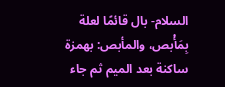السلام- بال قائمًا لعلة بِمَأْبص، والمأبص: بهمزة ساكنة بعد الميم ثم جاء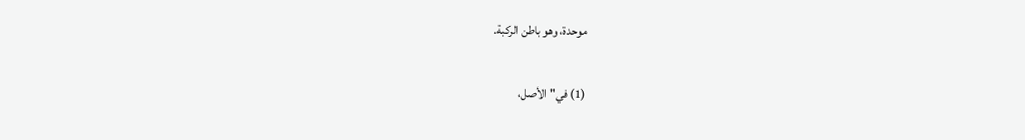موحدة، وهو باطن الركبة.

(1) في"الأصل،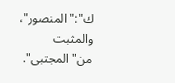ك":"المنصور"، والمثبت من"المجتبى".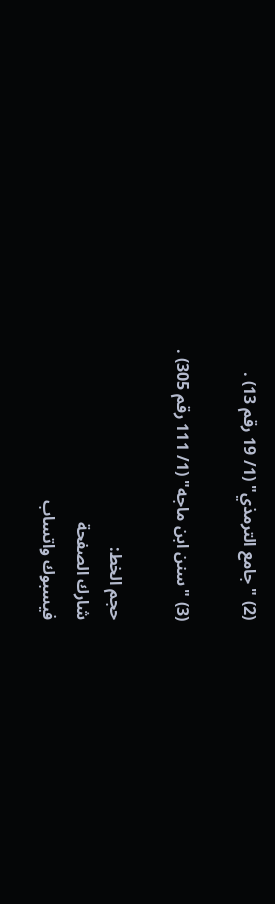(2) "جامع الترمذي" (1/ 19 رقم 13) .

(3) "سنن ابن ماجه" (1/ 111 رقم 305) .

حجم الخط:
شارك الصفحة
فيسبوك واتساب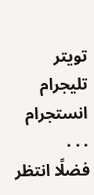تويتر تليجرام انستجرام
. . .
فضلًا انتظر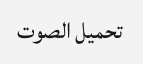تحميل الصوت